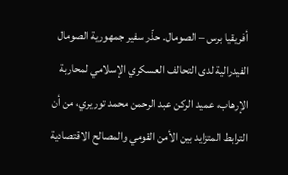أفريقيا برس – الصومال. حذّر سفير جمهورية الصومال الفيدرالية لدى التحالف العسكري الإسلامي لمحاربة الإرهاب، عميد الركن عبد الرحمن محمد توريري، من أن الترابط المتزايد بين الأمن القومي والمصالح الاقتصادية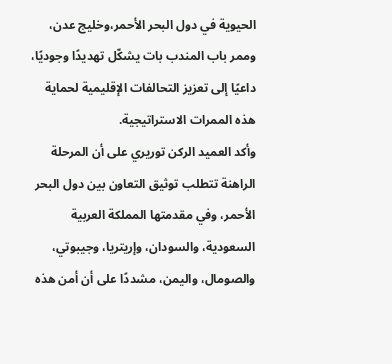الحيوية في دول البحر الأحمر،وخليج عدن، وممر باب المندب بات يشكّل تهديدًا وجوديًا، داعيًا إلى تعزيز التحالفات الإقليمية لحماية هذه الممرات الاستراتيجية.
وأكد العميد الركن توريري على أن المرحلة الراهنة تتطلب توثيق التعاون بين دول البحر الأحمر، وفي مقدمتها المملكة العربية السعودية، والسودان، وإريتريا، وجيبوتي، والصومال، واليمن، مشددًا على أن أمن هذه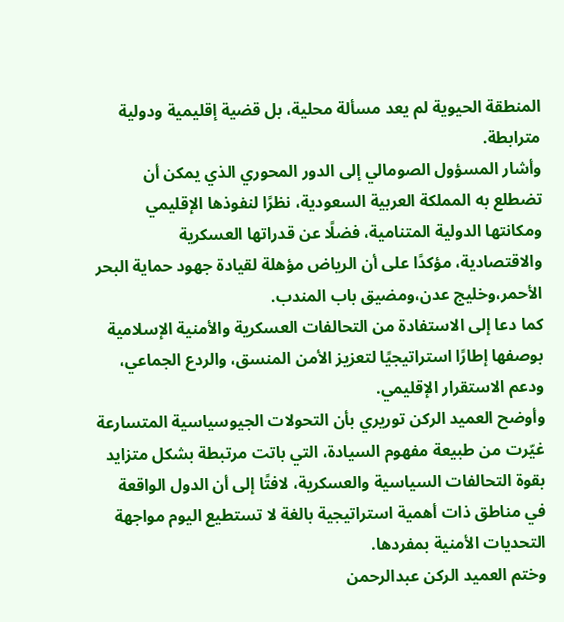المنطقة الحيوية لم يعد مسألة محلية، بل قضية إقليمية ودولية مترابطة.
وأشار المسؤول الصومالي إلى الدور المحوري الذي يمكن أن تضطلع به المملكة العربية السعودية، نظرًا لنفوذها الإقليمي ومكانتها الدولية المتنامية، فضلًا عن قدراتها العسكرية والاقتصادية، مؤكدًا على أن الرياض مؤهلة لقيادة جهود حماية البحر الأحمر،وخليج عدن،ومضيق باب المندب.
كما دعا إلى الاستفادة من التحالفات العسكرية والأمنية الإسلامية بوصفها إطارًا استراتيجيًا لتعزيز الأمن المنسق، والردع الجماعي، ودعم الاستقرار الإقليمي.
وأوضح العميد الركن توريري بأن التحولات الجيوسياسية المتسارعة غيّرت من طبيعة مفهوم السيادة، التي باتت مرتبطة بشكل متزايد بقوة التحالفات السياسية والعسكرية، لافتًا إلى أن الدول الواقعة في مناطق ذات أهمية استراتيجية بالغة لا تستطيع اليوم مواجهة التحديات الأمنية بمفردها.
وختم العميد الركن عبدالرحمن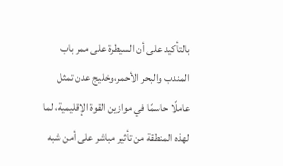بالتأكيد على أن السيطرة على ممر باب المندب والبحر الأحمر،وخليج عدن تمثل عاملًا حاسمًا في موازين القوة الإقليمية، لما لهذه المنطقة من تأثير مباشر على أمن شبه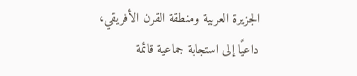الجزيرة العربية ومنطقة القرن الأفريقي، داعيًا إلى استجابة جماعية قائمة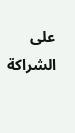على الشراكة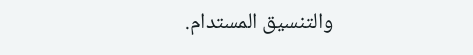والتنسيق المستدام.